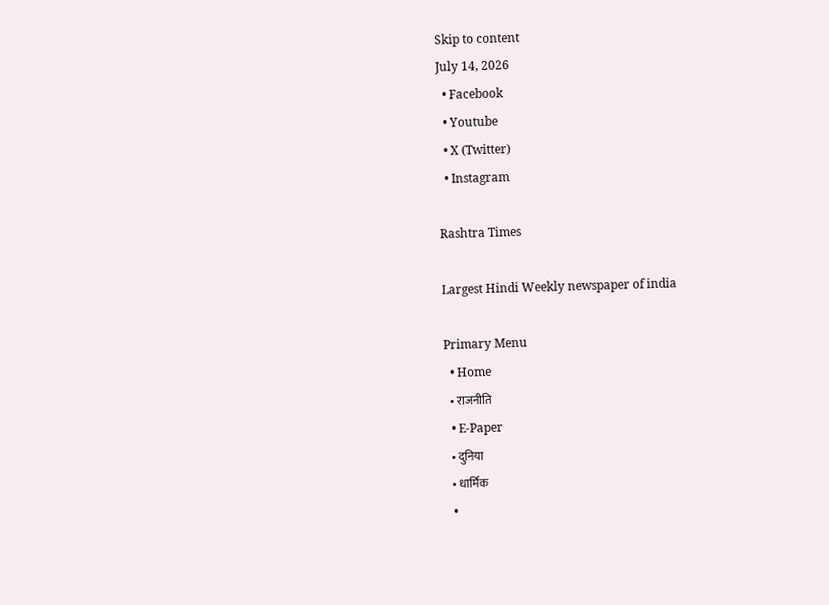Skip to content
July 14, 2026
  • Facebook
  • Youtube
  • X (Twitter)
  • Instagram

Rashtra Times

Largest Hindi Weekly newspaper of india

Primary Menu
  • Home
  • राजनीति
  • E-Paper
  • दुनिया
  • धार्मिक
  •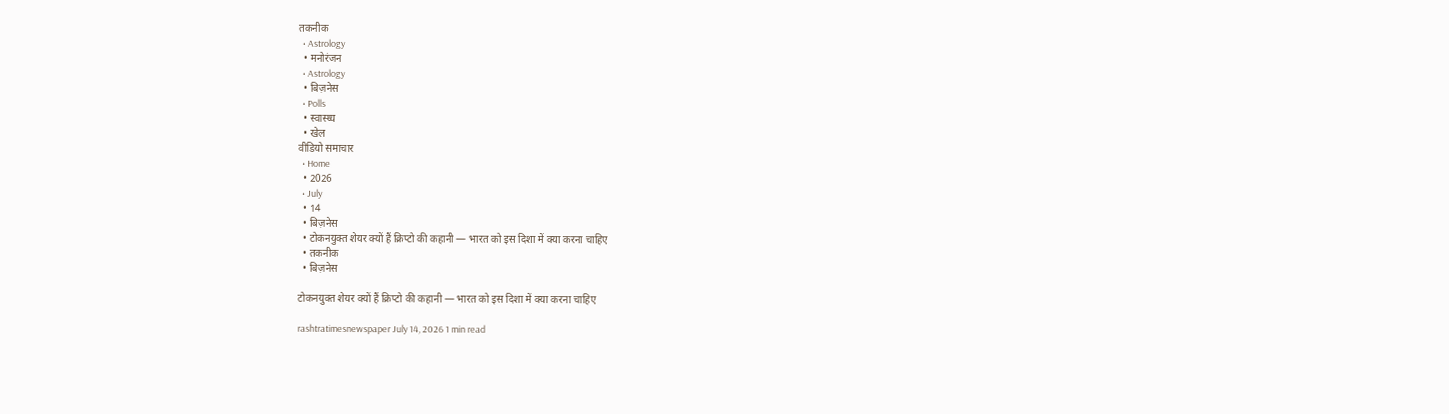तकनीक
  • Astrology
  • मनोरंजन
  • Astrology
  • बिज़नेस
  • Polls
  • स्वास्थ्य
  • खेल
वीडियो समाचार
  • Home
  • 2026
  • July
  • 14
  • बिज़नेस
  • टोकनयुक्त शेयर क्यों हैं क्रिप्टो की कहानी — भारत को इस दिशा में क्या करना चाहिए
  • तकनीक
  • बिज़नेस

टोकनयुक्त शेयर क्यों हैं क्रिप्टो की कहानी — भारत को इस दिशा में क्या करना चाहिए

rashtratimesnewspaper July 14, 2026 1 min read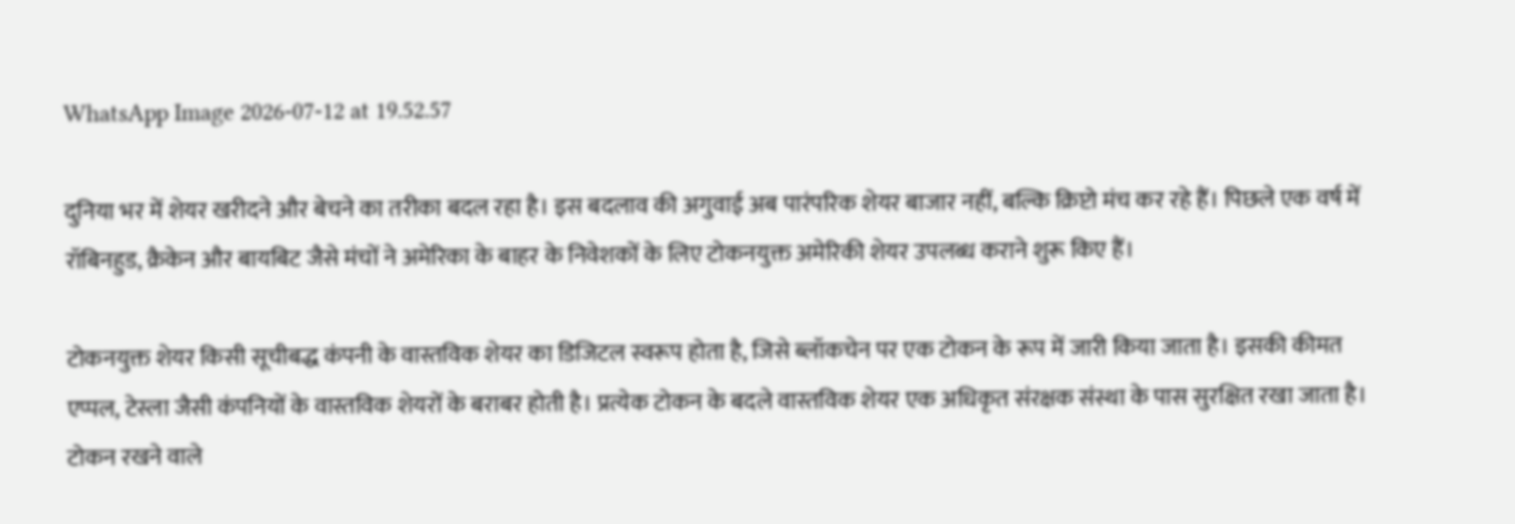WhatsApp Image 2026-07-12 at 19.52.57

दुनिया भर में शेयर खरीदने और बेचने का तरीका बदल रहा है। इस बदलाव की अगुवाई अब पारंपरिक शेयर बाजार नहीं, बल्कि क्रिप्टो मंच कर रहे हैं। पिछले एक वर्ष में रॉबिनहुड, क्रैकेन और बायबिट जैसे मंचों ने अमेरिका के बाहर के निवेशकों के लिए टोकनयुक्त अमेरिकी शेयर उपलब्ध कराने शुरू किए हैं।

टोकनयुक्त शेयर किसी सूचीबद्ध कंपनी के वास्तविक शेयर का डिजिटल स्वरूप होता है, जिसे ब्लॉकचेन पर एक टोकन के रूप में जारी किया जाता है। इसकी कीमत एप्पल, टेस्ला जैसी कंपनियों के वास्तविक शेयरों के बराबर होती है। प्रत्येक टोकन के बदले वास्तविक शेयर एक अधिकृत संरक्षक संस्था के पास सुरक्षित रखा जाता है। टोकन रखने वाले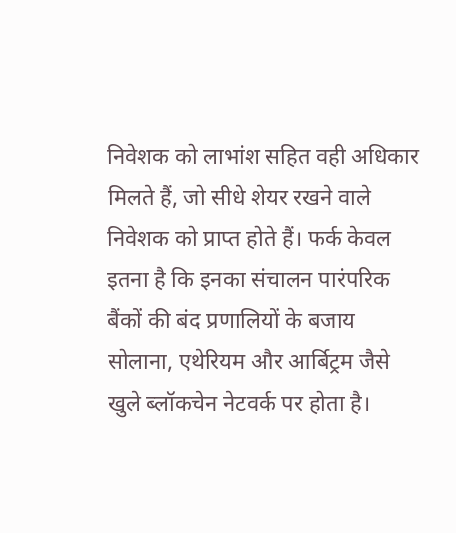निवेशक को लाभांश सहित वही अधिकार मिलते हैं, जो सीधे शेयर रखने वाले निवेशक को प्राप्त होते हैं। फर्क केवल इतना है कि इनका संचालन पारंपरिक बैंकों की बंद प्रणालियों के बजाय सोलाना, एथेरियम और आर्बिट्रम जैसे खुले ब्लॉकचेन नेटवर्क पर होता है।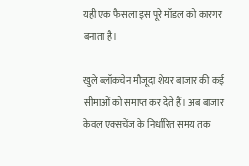यही एक फैसला इस पूरे मॉडल को कारगर बनाता है।

खुले ब्लॉकचेन मौजूदा शेयर बाजार की कई सीमाओं को समाप्त कर देते हैं। अब बाजार केवल एक्सचेंज के निर्धारित समय तक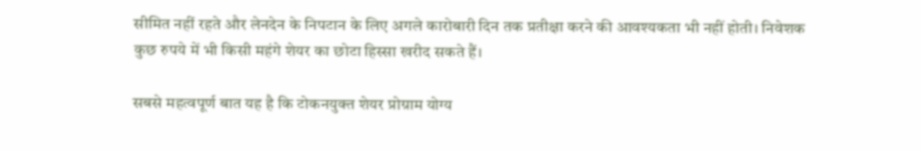सीमित नहीं रहते और लेनदेन के निपटान के लिए अगले कारोबारी दिन तक प्रतीक्षा करने की आवश्यकता भी नहीं होती। निवेशक कुछ रुपये में भी किसी महंगे शेयर का छोटा हिस्सा खरीद सकते हैं।

सबसे महत्वपूर्ण बात यह है कि टोकनयुक्त शेयर प्रोग्राम योग्य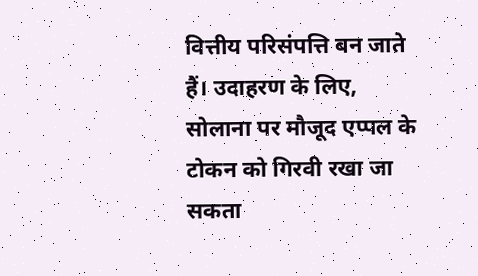वित्तीय परिसंपत्ति बन जाते हैं। उदाहरण के लिए, सोलाना पर मौजूद एप्पल के टोकन को गिरवी रखा जा सकता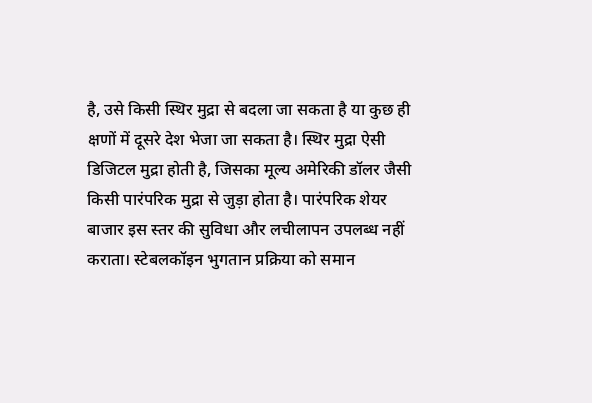है, उसे किसी स्थिर मुद्रा से बदला जा सकता है या कुछ ही क्षणों में दूसरे देश भेजा जा सकता है। स्थिर मुद्रा ऐसी डिजिटल मुद्रा होती है, जिसका मूल्य अमेरिकी डॉलर जैसी किसी पारंपरिक मुद्रा से जुड़ा होता है। पारंपरिक शेयर बाजार इस स्तर की सुविधा और लचीलापन उपलब्ध नहीं कराता। स्टेबलकॉइन भुगतान प्रक्रिया को समान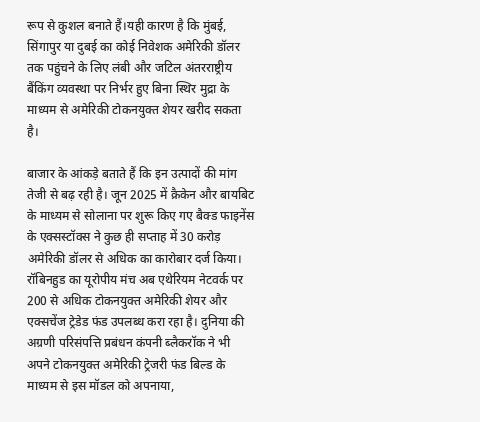रूप से कुशल बनाते हैं।यही कारण है कि मुंबई, सिंगापुर या दुबई का कोई निवेशक अमेरिकी डॉलर तक पहुंचने के लिए लंबी और जटिल अंतरराष्ट्रीय बैंकिंग व्यवस्था पर निर्भर हुए बिना स्थिर मुद्रा के माध्यम से अमेरिकी टोकनयुक्त शेयर खरीद सकता है।

बाजार के आंकड़े बताते हैं कि इन उत्पादों की मांग तेजी से बढ़ रही है। जून 2025 में क्रैकेन और बायबिट के माध्यम से सोलाना पर शुरू किए गए बैक्ड फाइनेंस के एक्सस्टॉक्स ने कुछ ही सप्ताह में 30 करोड़ अमेरिकी डॉलर से अधिक का कारोबार दर्ज किया। रॉबिनहुड का यूरोपीय मंच अब एथेरियम नेटवर्क पर 200 से अधिक टोकनयुक्त अमेरिकी शेयर और एक्सचेंज ट्रेडेड फंड उपलब्ध करा रहा है। दुनिया की अग्रणी परिसंपत्ति प्रबंधन कंपनी ब्लैकरॉक ने भी अपने टोकनयुक्त अमेरिकी ट्रेजरी फंड बिल्ड के माध्यम से इस मॉडल को अपनाया,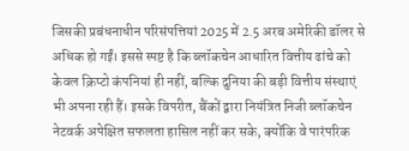जिसकी प्रबंधनाधीन परिसंपत्तियां 2025 में 2.5 अरब अमेरिकी डॉलर से अधिक हो गईं। इससे स्पष्ट है कि ब्लॉकचेन आधारित वित्तीय ढांचे को केवल क्रिप्टो कंपनियां ही नहीं, बल्कि दुनिया की बड़ी वित्तीय संस्थाएं भी अपना रही हैं। इसके विपरीत, बैंकों द्वारा नियंत्रित निजी ब्लॉकचेन नेटवर्क अपेक्षित सफलता हासिल नहीं कर सके, क्योंकि वे पारंपरिक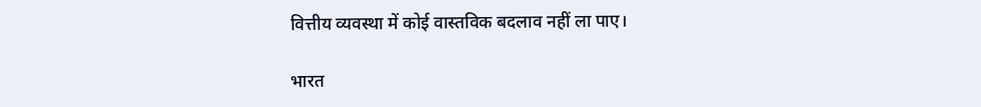वित्तीय व्यवस्था में कोई वास्तविक बदलाव नहीं ला पाए।

भारत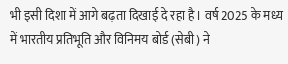भी इसी दिशा में आगे बढ़ता दिखाई दे रहा है। वर्ष 2025 के मध्य में भारतीय प्रतिभूति और विनिमय बोर्ड (सेबी) ने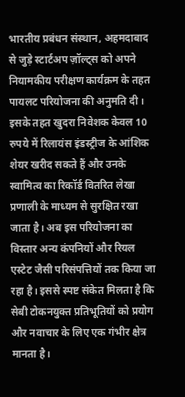भारतीय प्रबंधन संस्थान, अहमदाबाद से जुड़े स्टार्टअप ज़ॉल्ट्स को अपने नियामकीय परीक्षण कार्यक्रम के तहत पायलट परियोजना की अनुमति दी। इसके तहत खुदरा निवेशक केवल 10 रुपये में रिलायंस इंडस्ट्रीज के आंशिक शेयर खरीद सकते हैं और उनके स्वामित्व का रिकॉर्ड वितरित लेखा प्रणाली के माध्यम से सुरक्षित रखा जाता है। अब इस परियोजना का विस्तार अन्य कंपनियों और रियल एस्टेट जैसी परिसंपत्तियों तक किया जा रहा है। इससे स्पष्ट संकेत मिलता है कि सेबी टोकनयुक्त प्रतिभूतियों को प्रयोग और नवाचार के लिए एक गंभीर क्षेत्र मानता है।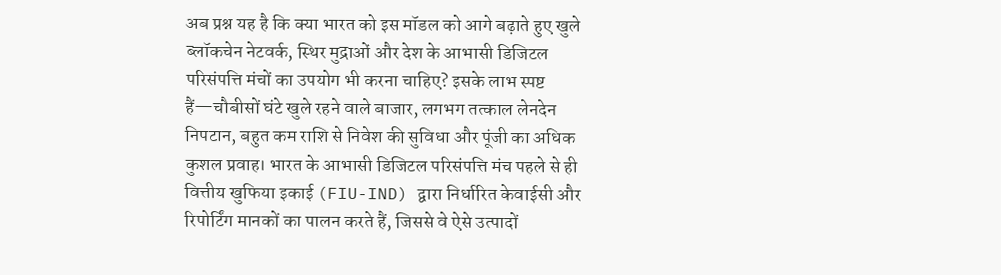अब प्रश्न यह है कि क्या भारत को इस मॉडल को आगे बढ़ाते हुए खुले ब्लॉकचेन नेटवर्क, स्थिर मुद्राओं और देश के आभासी डिजिटल परिसंपत्ति मंचों का उपयोग भी करना चाहिए? इसके लाभ स्पष्ट हैं—चौबीसों घंटे खुले रहने वाले बाजार, लगभग तत्काल लेनदेन निपटान, बहुत कम राशि से निवेश की सुविधा और पूंजी का अधिक कुशल प्रवाह। भारत के आभासी डिजिटल परिसंपत्ति मंच पहले से ही वित्तीय खुफिया इकाई (FIU-IND) द्वारा निर्धारित केवाईसी और रिपोर्टिंग मानकों का पालन करते हैं, जिससे वे ऐसे उत्पादों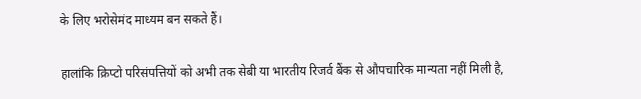के लिए भरोसेमंद माध्यम बन सकते हैं।

हालांकि क्रिप्टो परिसंपत्तियों को अभी तक सेबी या भारतीय रिजर्व बैंक से औपचारिक मान्यता नहीं मिली है,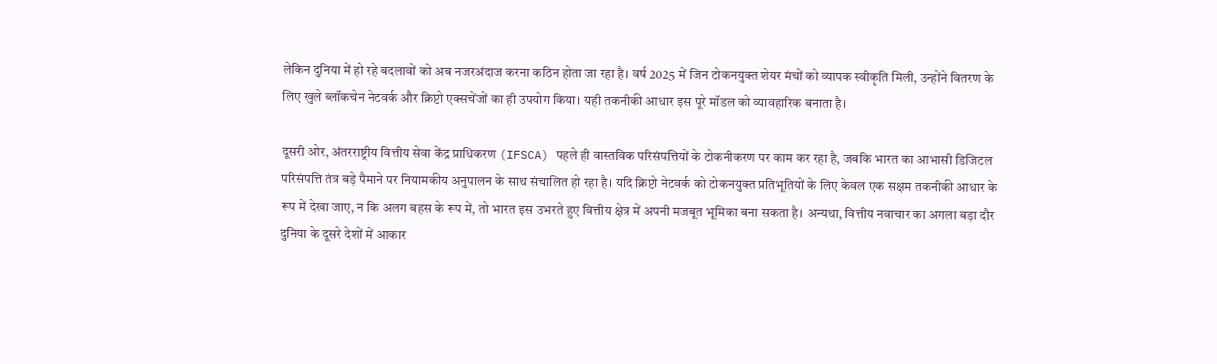लेकिन दुनिया में हो रहे बदलावों को अब नजरअंदाज करना कठिन होता जा रहा है। वर्ष 2025 में जिन टोकनयुक्त शेयर मंचों को व्यापक स्वीकृति मिली, उन्होंने वितरण के लिए खुले ब्लॉकचेन नेटवर्क और क्रिप्टो एक्सचेंजों का ही उपयोग किया। यही तकनीकी आधार इस पूरे मॉडल को व्यावहारिक बनाता है।

दूसरी ओर, अंतरराष्ट्रीय वित्तीय सेवा केंद्र प्राधिकरण (IFSCA) पहले ही वास्तविक परिसंपत्तियों के टोकनीकरण पर काम कर रहा है, जबकि भारत का आभासी डिजिटल परिसंपत्ति तंत्र बड़े पैमाने पर नियामकीय अनुपालन के साथ संचालित हो रहा है। यदि क्रिप्टो नेटवर्क को टोकनयुक्त प्रतिभूतियों के लिए केवल एक सक्षम तकनीकी आधार के रूप में देखा जाए, न कि अलग बहस के रूप में, तो भारत इस उभरते हुए वित्तीय क्षेत्र में अपनी मजबूत भूमिका बना सकता है। अन्यथा, वित्तीय नवाचार का अगला बड़ा दौर दुनिया के दूसरे देशों में आकार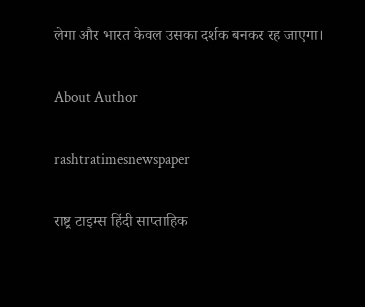लेगा और भारत केवल उसका दर्शक बनकर रह जाएगा।

About Author

rashtratimesnewspaper

राष्ट्र टाइम्स हिंदी साप्ताहिक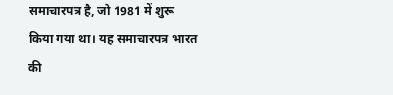समाचारपत्र है, जो 1981 में शुरू किया गया था। यह समाचारपत्र भारत की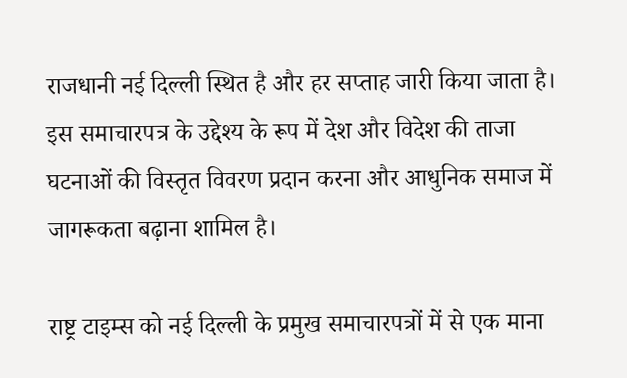राजधानी नई दिल्ली स्थित है और हर सप्ताह जारी किया जाता है। इस समाचारपत्र के उद्देश्य के रूप में देश और विदेश की ताजा घटनाओं की विस्तृत विवरण प्रदान करना और आधुनिक समाज में जागरूकता बढ़ाना शामिल है।

राष्ट्र टाइम्स को नई दिल्ली के प्रमुख समाचारपत्रों में से एक माना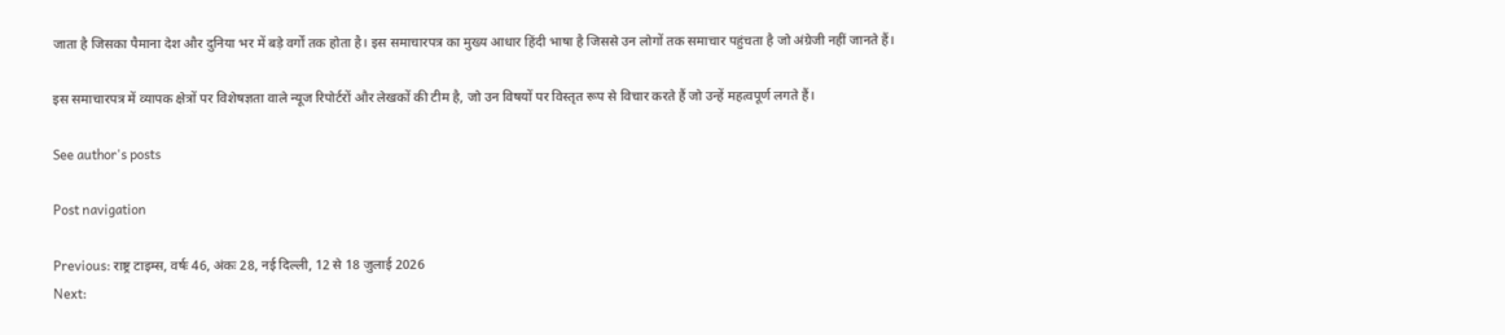जाता है जिसका पैमाना देश और दुनिया भर में बड़े वर्गों तक होता है। इस समाचारपत्र का मुख्य आधार हिंदी भाषा है जिससे उन लोगों तक समाचार पहुंचता है जो अंग्रेजी नहीं जानते हैं।

इस समाचारपत्र में व्यापक क्षेत्रों पर विशेषज्ञता वाले न्यूज रिपोर्टरों और लेखकों की टीम है, जो उन विषयों पर विस्तृत रूप से विचार करते हैं जो उन्हें महत्वपूर्ण लगते हैं।

See author's posts

Post navigation

Previous: राष्ट्र टाइम्स, वर्षः 46, अंकः 28, नई दिल्ली, 12 से 18 जुलाई 2026
Next: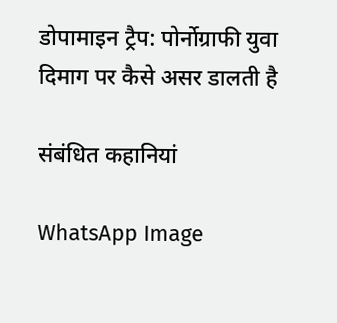डोपामाइन ट्रैप: पोर्नोग्राफी युवा दिमाग पर कैसे असर डालती है

संबंधित कहानियां

WhatsApp Image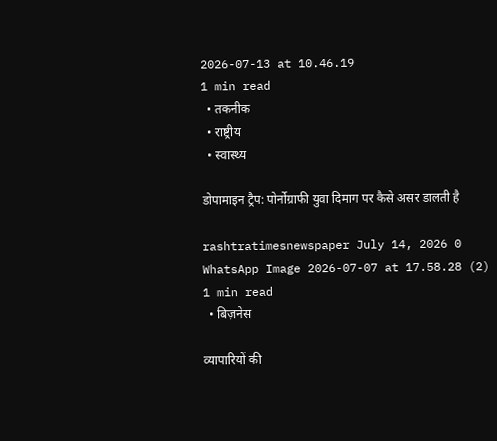2026-07-13 at 10.46.19
1 min read
  • तकनीक
  • राष्ट्रीय
  • स्वास्थ्य

डोपामाइन ट्रैप: पोर्नोग्राफी युवा दिमाग पर कैसे असर डालती है

rashtratimesnewspaper July 14, 2026 0
WhatsApp Image 2026-07-07 at 17.58.28 (2)
1 min read
  • बिज़नेस

व्यापारियों की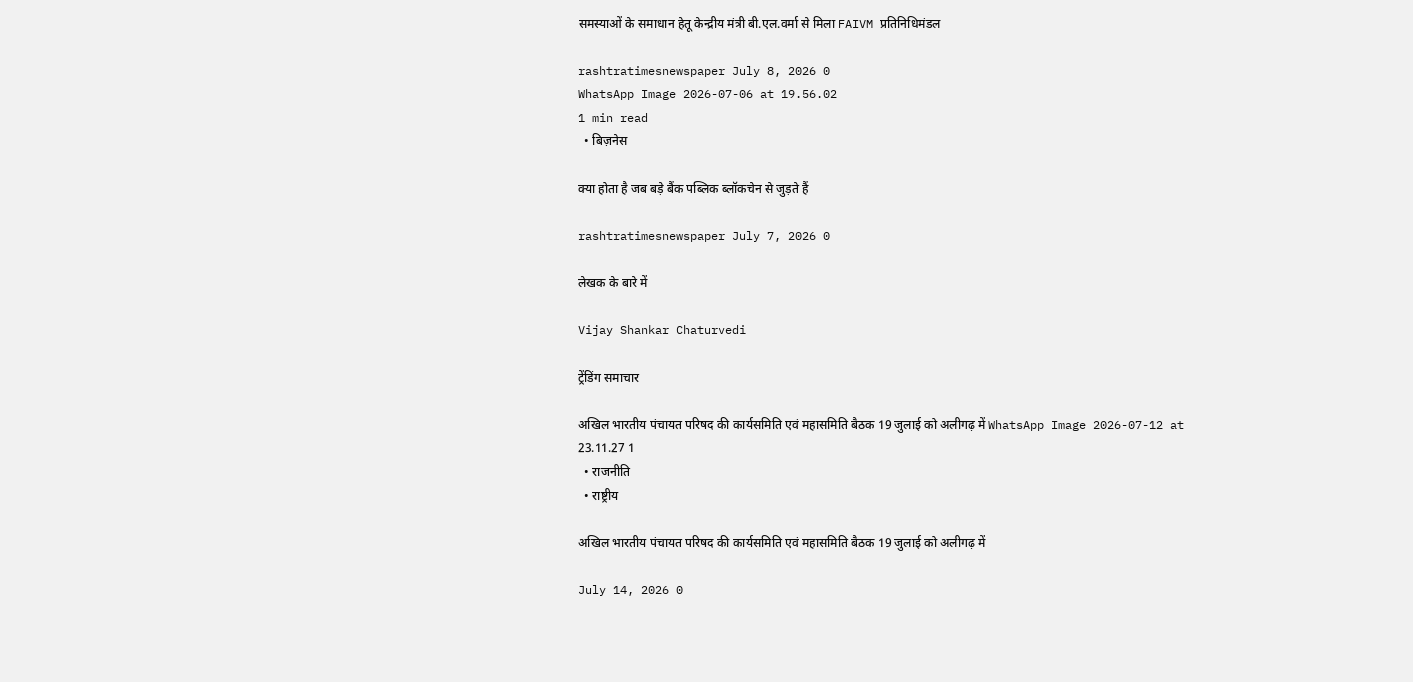समस्याओं के समाधान हेतू केन्द्रीय मंत्री बी.एल.वर्मा से मिला FAIVM प्रतिनिधिमंडल

rashtratimesnewspaper July 8, 2026 0
WhatsApp Image 2026-07-06 at 19.56.02
1 min read
  • बिज़नेस

क्या होता है जब बड़े बैंक पब्लिक ब्लॉकचेन से जुड़ते हैं

rashtratimesnewspaper July 7, 2026 0

लेखक के बारे में

Vijay Shankar Chaturvedi

ट्रेंडिंग समाचार

अखिल भारतीय पंचायत परिषद की कार्यसमिति एवं महासमिति बैठक 19 जुलाई को अलीगढ़ में WhatsApp Image 2026-07-12 at 23.11.27 1
  • राजनीति
  • राष्ट्रीय

अखिल भारतीय पंचायत परिषद की कार्यसमिति एवं महासमिति बैठक 19 जुलाई को अलीगढ़ में

July 14, 2026 0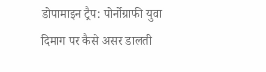डोपामाइन ट्रैप: पोर्नोग्राफी युवा दिमाग पर कैसे असर डालती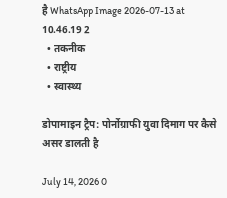है WhatsApp Image 2026-07-13 at 10.46.19 2
  • तकनीक
  • राष्ट्रीय
  • स्वास्थ्य

डोपामाइन ट्रैप: पोर्नोग्राफी युवा दिमाग पर कैसे असर डालती है

July 14, 2026 0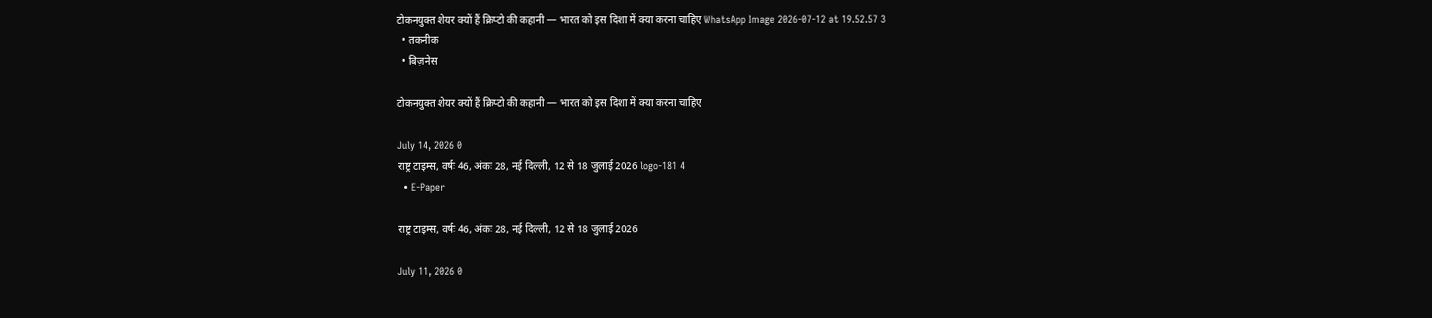टोकनयुक्त शेयर क्यों हैं क्रिप्टो की कहानी — भारत को इस दिशा में क्या करना चाहिए WhatsApp Image 2026-07-12 at 19.52.57 3
  • तकनीक
  • बिज़नेस

टोकनयुक्त शेयर क्यों हैं क्रिप्टो की कहानी — भारत को इस दिशा में क्या करना चाहिए

July 14, 2026 0
राष्ट्र टाइम्स, वर्षः 46, अंकः 28, नई दिल्ली, 12 से 18 जुलाई 2026 logo-181 4
  • E-Paper

राष्ट्र टाइम्स, वर्षः 46, अंकः 28, नई दिल्ली, 12 से 18 जुलाई 2026

July 11, 2026 0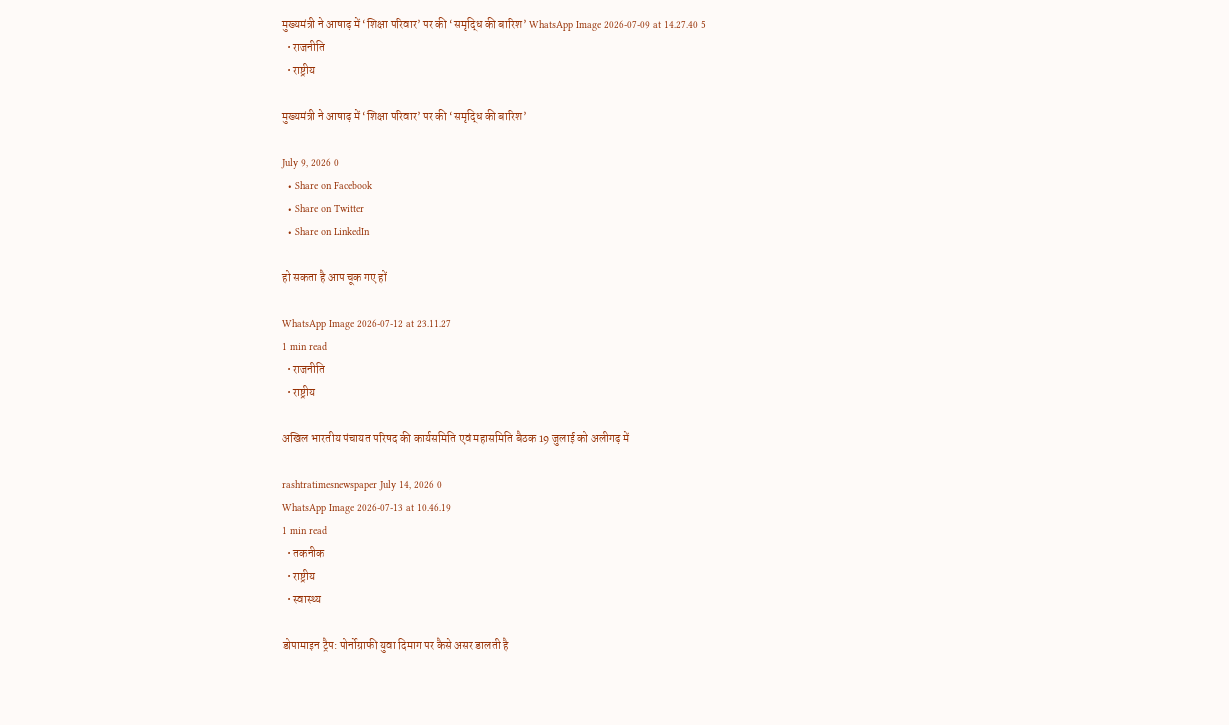मुख्यमंत्री ने आषाढ़ में ‘शिक्षा परिवार’ पर की ‘समृद्धि की बारिश’ WhatsApp Image 2026-07-09 at 14.27.40 5
  • राजनीति
  • राष्ट्रीय

मुख्यमंत्री ने आषाढ़ में ‘शिक्षा परिवार’ पर की ‘समृद्धि की बारिश’

July 9, 2026 0
  • Share on Facebook
  • Share on Twitter
  • Share on LinkedIn

हो सकता है आप चूक गए हों

WhatsApp Image 2026-07-12 at 23.11.27
1 min read
  • राजनीति
  • राष्ट्रीय

अखिल भारतीय पंचायत परिषद की कार्यसमिति एवं महासमिति बैठक 19 जुलाई को अलीगढ़ में

rashtratimesnewspaper July 14, 2026 0
WhatsApp Image 2026-07-13 at 10.46.19
1 min read
  • तकनीक
  • राष्ट्रीय
  • स्वास्थ्य

डोपामाइन ट्रैप: पोर्नोग्राफी युवा दिमाग पर कैसे असर डालती है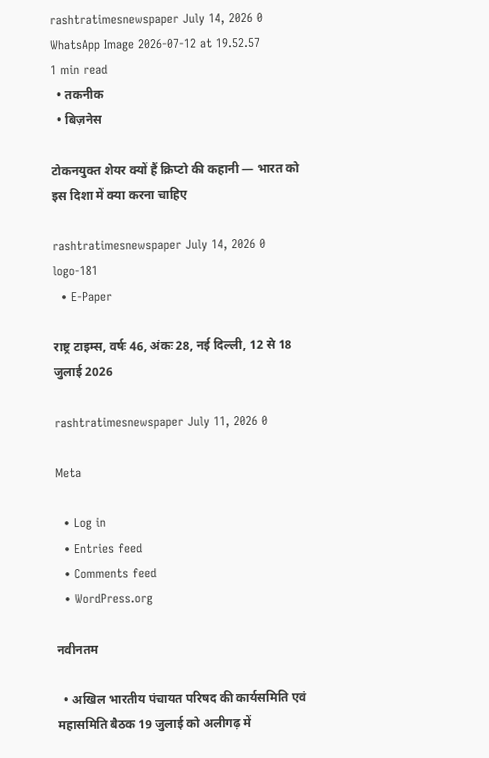rashtratimesnewspaper July 14, 2026 0
WhatsApp Image 2026-07-12 at 19.52.57
1 min read
  • तकनीक
  • बिज़नेस

टोकनयुक्त शेयर क्यों हैं क्रिप्टो की कहानी — भारत को इस दिशा में क्या करना चाहिए

rashtratimesnewspaper July 14, 2026 0
logo-181
  • E-Paper

राष्ट्र टाइम्स, वर्षः 46, अंकः 28, नई दिल्ली, 12 से 18 जुलाई 2026

rashtratimesnewspaper July 11, 2026 0

Meta

  • Log in
  • Entries feed
  • Comments feed
  • WordPress.org

नवीनतम

  • अखिल भारतीय पंचायत परिषद की कार्यसमिति एवं महासमिति बैठक 19 जुलाई को अलीगढ़ में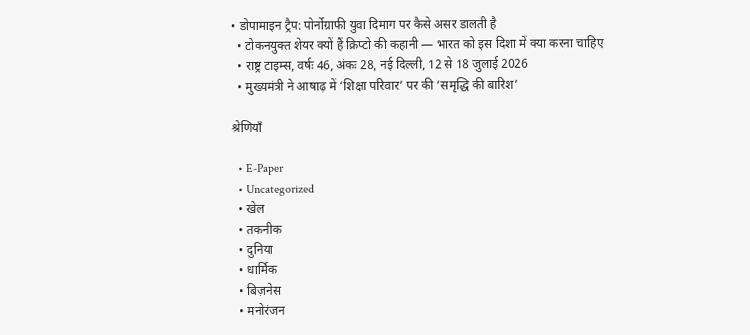• डोपामाइन ट्रैप: पोर्नोग्राफी युवा दिमाग पर कैसे असर डालती है
  • टोकनयुक्त शेयर क्यों हैं क्रिप्टो की कहानी — भारत को इस दिशा में क्या करना चाहिए
  • राष्ट्र टाइम्स, वर्षः 46, अंकः 28, नई दिल्ली, 12 से 18 जुलाई 2026
  • मुख्यमंत्री ने आषाढ़ में ‘शिक्षा परिवार’ पर की ‘समृद्धि की बारिश’

श्रेणियाँ

  • E-Paper
  • Uncategorized
  • खेल
  • तकनीक
  • दुनिया
  • धार्मिक
  • बिज़नेस
  • मनोरंजन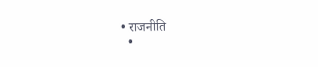• राजनीति
  •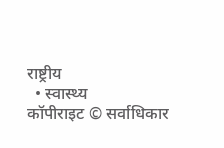राष्ट्रीय
  • स्वास्थ्य
कॉपीराइट © सर्वाधिकार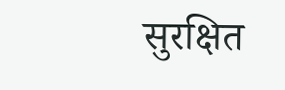सुरक्षित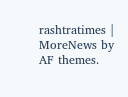rashtratimes | MoreNews by AF themes.